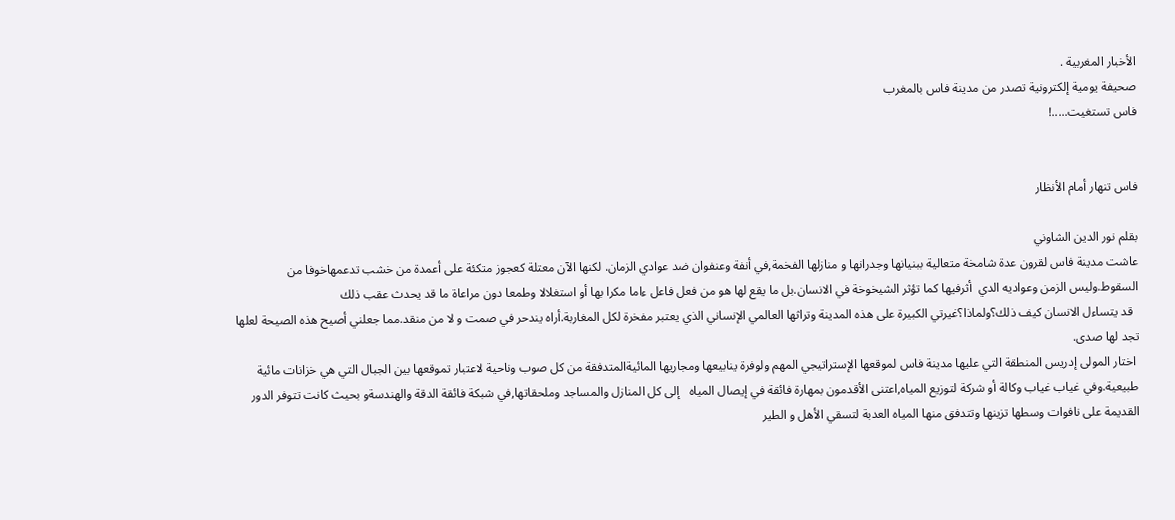الأخبار المغربية .
صحيفة يومية إلكترونية تصدر من مدينة فاس بالمغرب
فاس تستغيت.....!


فاس تنهار أمام الأنظار

بقلم نور الدين الشاوني
عاشت مدينة فاس لقرون عدة شامخة متعالية ببنيانها وجدرانها و منازلها الفخمة,في أنفة وعنفوان ضد عوادي الزمان. لكنها الآن معتلة كعجوز متكئة على أعمدة من خشب تدعمهاخوفا من السقوط.وليس الزمن وعواديه الدي  أثرفيها كما تؤثر الشيخوخة في الانسان.بل ما يقع لها هو من فعل فاعل ءاما مكرا بها أو استغلالا وطمعا دون مراعاة ما قد يحدث عقب ذلك
  قد يتساءل الانسان كيف ذلك؟ولماذا؟غيرتي الكبيرة على هذه المدينة وتراثها العالمي الإنساني الذي يعتبر مفخرة لكل المغاربة.أراه يندحر في صمت و لا من منقد.مما جعلني أصيح هذه الصيحة لعلها تجد لها صدى.
 اختار المولى إدريس المنطقة التي عليها مدينة فاس لموقعها الإستراتيجي المهم ولوفرة ينابيعها ومجاريها المائيةالمتدفقة من كل صوب وناحية لاعتبار تموقعها بين الجبال التي هي خزانات مائية طبيعية.وفي غياب غياب وكالة أو شركة لتوزيع المياه,اعتنى الأقدمون بمهارة فائقة في إيصال المياه   إلى كل المنازل والمساجد وملحقاتها,في شبكة فائقة الدقة والهندسةو بحيث كانت تتوفر الدور القديمة على نافوات وسطها تزينها وتتدفق منها المياه العدبة لتسقي الأهل و الطير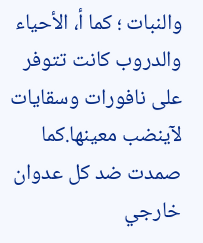والنبات ؛ كما أ، الأحياء والدروب كانت تتوفر على نافورات وسقايات لآينضب معينها.كما صمدت ضد كل عدوان خارجي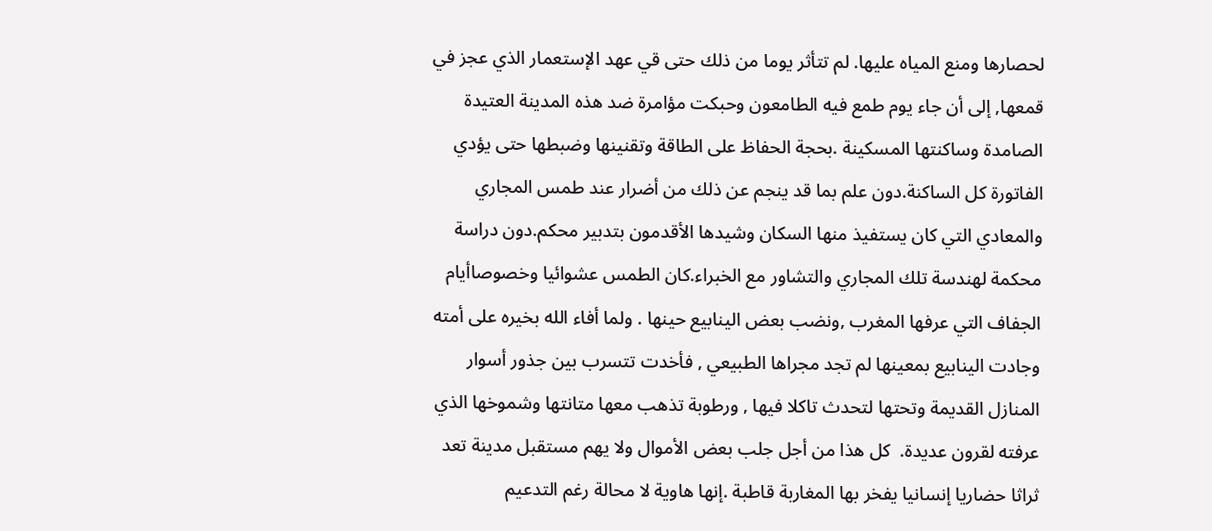لحصارها ومنع المياه عليها. لم تتأثر يوما من ذلك حتى قي عهد الإستعمار الذي عجز في قمعها, إلى أن جاء يوم طمع فيه الطامعون وحبكت مؤامرة ضد هذه المدينة العتيدة الصامدة وساكنتها المسكينة .بحجة الحفاظ على الطاقة وتقنينها وضبطها حتى يؤدي الفاتورة كل الساكنة.دون علم بما قد ينجم عن ذلك من أضرار عند طمس المجاري والمعادي التي كان يستفيذ منها السكان وشيدها الأقدمون بتدبير محكم.دون دراسة محكمة لهندسة تلك المجاري والتشاور مع الخبراء.كان الطمس عشوائيا وخصوصاأيام الجفاف التي عرفها المغرب ,ونضب بعض الينابيع حينها . ولما أفاء الله بخيره على أمته وجادت الينابيع بمعينها لم تجد مجراها الطبيعي , فأخدت تتسرب بين جذور أسوار المنازل القديمة وتحتها لتحدث تاكلا فيها , ورطوبة تذهب معها متانتها وشموخها الذي عرفته لقرون عديدة.  كل هذا من أجل جلب بعض الأموال ولا يهم مستقبل مدينة تعد ثراثا حضاريا إنسانيا يفخر بها المغاربة قاطبة .إنها هاوية لا محالة رغم التدعيم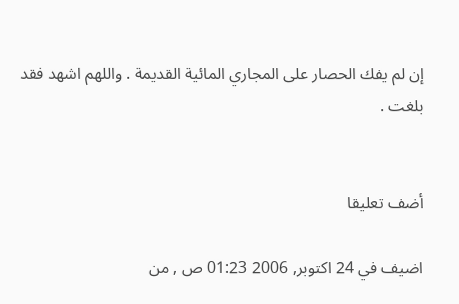إن لم يفك الحصار على المجاري المائية القديمة . واللهم اشهد فقد بلغت .


أضف تعليقا

اضيف في 24 اكتوبر, 2006 01:23 ص , من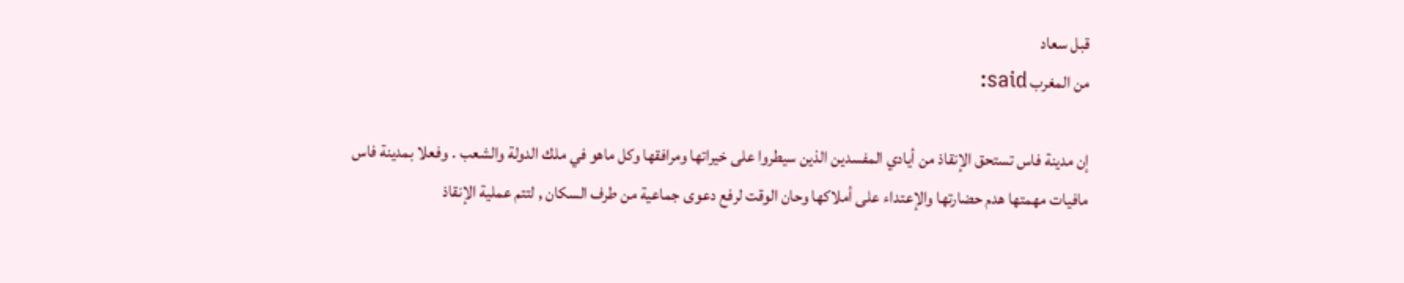قبل سعاد
من المغرب said:

إن مدينة فاس تستحق الإنقاذ من أيادي المفسدين الذين سيطروا على خيراتها ومرافقها وكل ماهو في ملك الدولة والشعب . وفعلا بمدينة فاس مافيات مهمتها هدم حضارتها والإعتداء على أملاكها وحان الوقت لرفع دعوى جماعية من طرف السكان , لتتم عملية الإنقاذ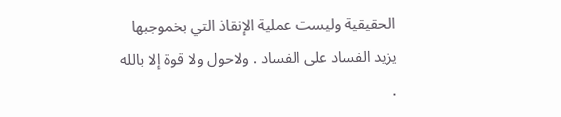الحقيقية وليست عملية الإنقاذ التي بخموجبها يزيد الفساد على الفساد . ولاحول ولا قوة إلا بالله .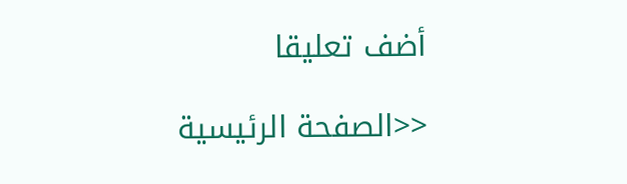أضف تعليقا

<<الصفحة الرئيسية